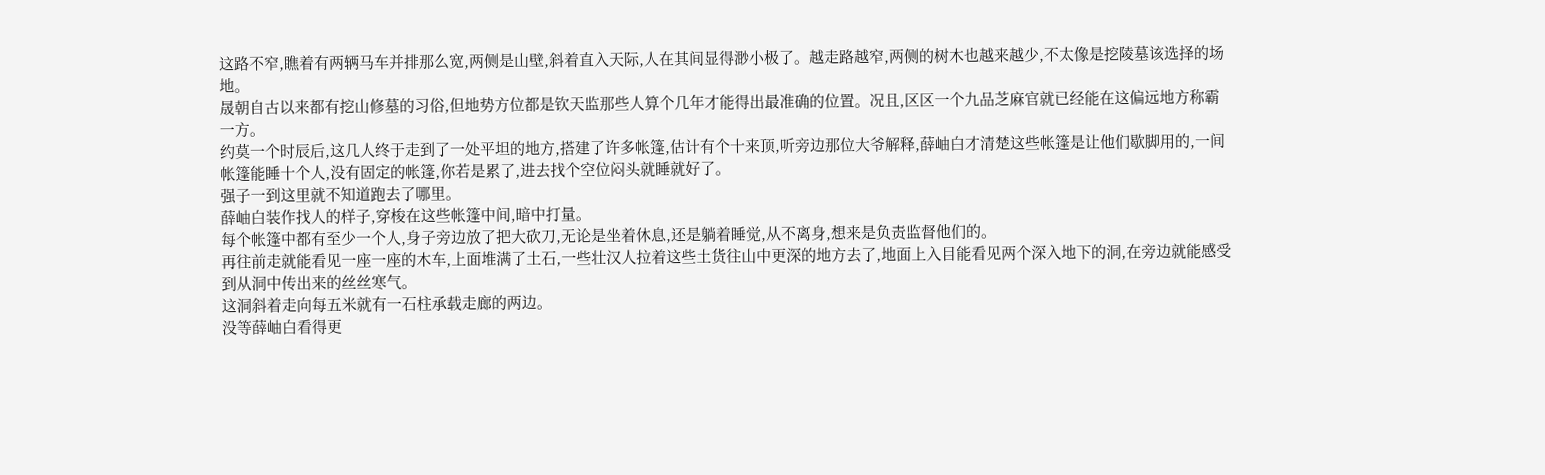这路不窄,瞧着有两辆马车并排那么宽,两侧是山壁,斜着直入天际,人在其间显得渺小极了。越走路越窄,两侧的树木也越来越少,不太像是挖陵墓该选择的场地。
晟朝自古以来都有挖山修墓的习俗,但地势方位都是钦天监那些人算个几年才能得出最准确的位置。况且,区区一个九品芝麻官就已经能在这偏远地方称霸一方。
约莫一个时辰后,这几人终于走到了一处平坦的地方,搭建了许多帐篷,估计有个十来顶,听旁边那位大爷解释,薛岫白才清楚这些帐篷是让他们歇脚用的,一间帐篷能睡十个人,没有固定的帐篷,你若是累了,进去找个空位闷头就睡就好了。
强子一到这里就不知道跑去了哪里。
薛岫白装作找人的样子,穿梭在这些帐篷中间,暗中打量。
每个帐篷中都有至少一个人,身子旁边放了把大砍刀,无论是坐着休息,还是躺着睡觉,从不离身,想来是负责监督他们的。
再往前走就能看见一座一座的木车,上面堆满了土石,一些壮汉人拉着这些土货往山中更深的地方去了,地面上入目能看见两个深入地下的洞,在旁边就能感受到从洞中传出来的丝丝寒气。
这洞斜着走向每五米就有一石柱承载走廊的两边。
没等薛岫白看得更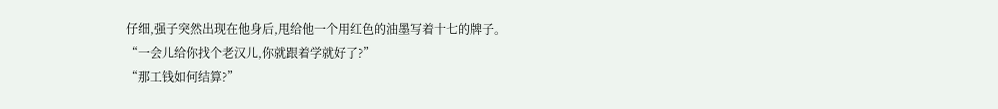仔细,强子突然出现在他身后,甩给他一个用红色的油墨写着十七的牌子。
“一会儿给你找个老汉儿,你就跟着学就好了?”
“那工钱如何结算?”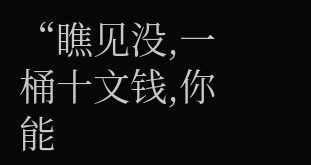“瞧见没,一桶十文钱,你能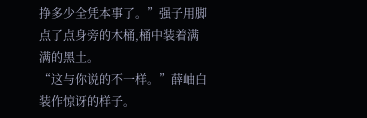挣多少全凭本事了。”强子用脚点了点身旁的木桶,桶中装着满满的黑土。
“这与你说的不一样。”薛岫白装作惊讶的样子。